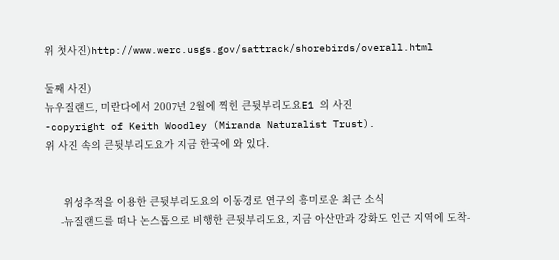위 첫사진)http://www.werc.usgs.gov/sattrack/shorebirds/overall.html

둘째 사진)
뉴우질랜드, 미란다에서 2007년 2월에 찍힌 큰뒷부리도요E1 의 사진
-copyright of Keith Woodley (Miranda Naturalist Trust).
위 사진 속의 큰뒷부리도요가 지금 한국에 와 있다.


      위성추적을 이용한 큰뒷부리도요의 이동경로 연구의 흥미로운 최근 소식
     -뉴질랜드를 떠나 논스톱으로 비행한 큰뒷부리도요, 지금 아산만과 강화도 인근 지역에 도착-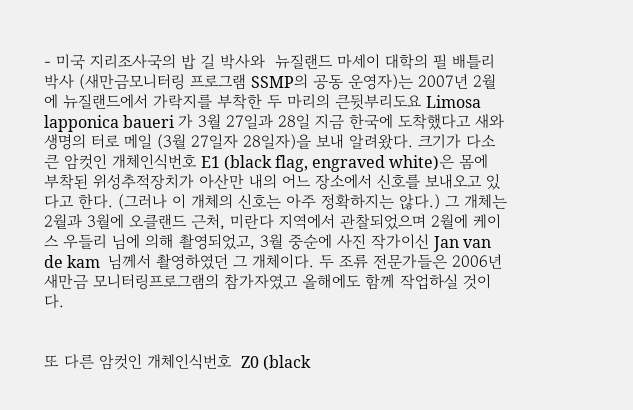- 미국 지리조사국의 밥 길 박사와  뉴질랜드 마세이 대학의 필 배틀리 박사 (새만금모니터링 프로그램 SSMP의 공동 운영자)는 2007년 2월에 뉴질랜드에서 가락지를 부착한 두 마리의 큰뒷부리도요 Limosa lapponica baueri 가 3월 27일과 28일 지금 한국에 도착했다고 새와 생명의 터로 메일 (3월 27일자 28일자)을 보내 알려왔다. 크기가 다소 큰 암컷인 개체인식번호 E1 (black flag, engraved white)은 몸에 부착된 위성추적장치가 아산만 내의 어느 장소에서 신호를 보내오고 있다고 한다. (그러나 이 개체의 신호는 아주 정확하지는 않다.) 그 개체는 2월과 3월에 오클랜드 근처, 미란다 지역에서 관찰되었으며 2월에 케이스 우들리 님에 의해 촬영되었고, 3월 중순에 사진 작가이신 Jan van de kam  님께서 촬영하였던 그 개체이다. 두 조류 전문가들은 2006년 새만금 모니터링프로그램의 참가자였고 올해에도 함께 작업하실 것이다.


또 다른 암컷인 개체인식번호  Z0 (black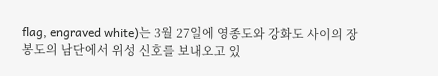flag, engraved white)는 3월 27일에 영종도와 강화도 사이의 장봉도의 남단에서 위성 신호를 보내오고 있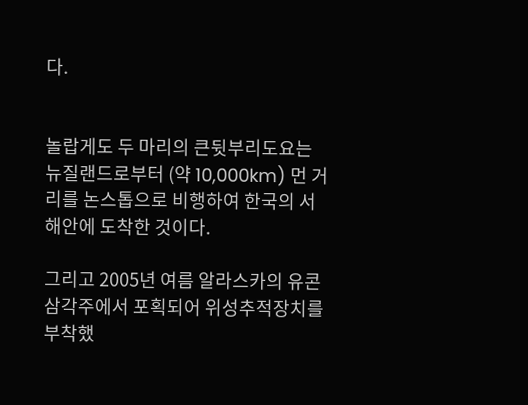다.


놀랍게도 두 마리의 큰뒷부리도요는 뉴질랜드로부터 (약 10,000km) 먼 거리를 논스톱으로 비행하여 한국의 서해안에 도착한 것이다.

그리고 2005년 여름 알라스카의 유콘 삼각주에서 포획되어 위성추적장치를 부착했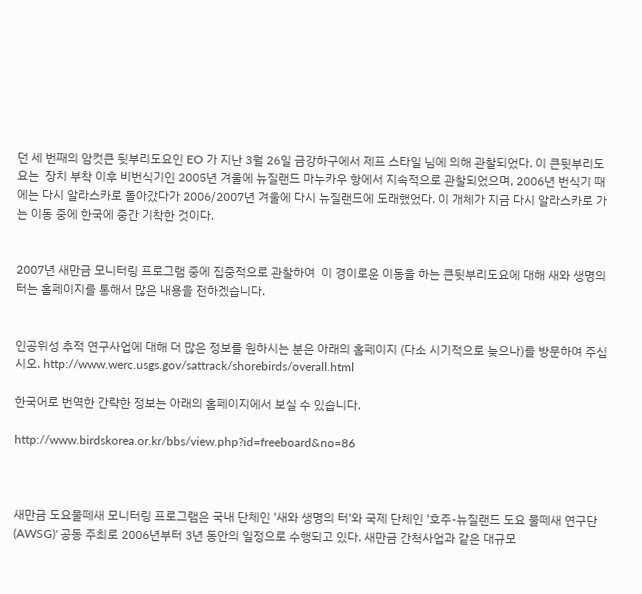던 세 번째의 암컷큰 뒷부리도요인 EO 가 지난 3월 26일 금강하구에서 제프 스타일 님에 의해 관찰되었다. 이 큰뒷부리도요는  장치 부착 이후 비번식기인 2005년 겨울에 뉴질랜드 마누카우 항에서 지속적으로 관찰되었으며, 2006년 번식기 때에는 다시 알라스카로 돌아갔다가 2006/2007년 겨울에 다시 뉴질랜드에 도래했었다. 이 개체가 지금 다시 알라스카로 가는 이동 중에 한국에 중간 기착한 것이다.


2007년 새만금 모니터링 프로그램 중에 집중적으로 관찰하여  이 경이로운 이동을 하는 큰뒷부리도요에 대해 새와 생명의 터는 홈페이지를 통해서 많은 내용을 전하겠습니다.


인공위성 추적 연구사업에 대해 더 많은 정보를 원하시는 분은 아래의 홈페이지 (다소 시기적으로 늦으나)를 방문하여 주십시오. http://www.werc.usgs.gov/sattrack/shorebirds/overall.html

한국어로 번역한 간략한 정보는 아래의 홈페이지에서 보실 수 있습니다.

http://www.birdskorea.or.kr/bbs/view.php?id=freeboard&no=86



새만금 도요물떼새 모니터링 프로그램은 국내 단체인 '새와 생명의 터'와 국제 단체인 '호주-뉴질랜드 도요 물떼새 연구단(AWSG)' 공동 주최로 2006년부터 3년 동안의 일정으로 수행되고 있다. 새만금 간척사업과 같은 대규모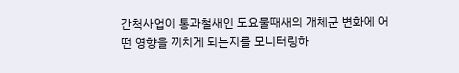간척사업이 통과철새인 도요물때새의 개체군 변화에 어떤 영향을 끼치게 되는지를 모니터링하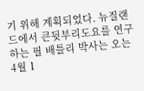기 위해 계획되었다. 뉴질랜드에서 큰뒷부리도요를 연구하는 필 배틀리 박사는 오는 4월 1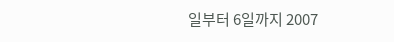일부터 6일까지 2007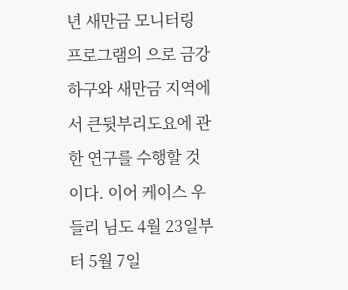년 새만금 모니터링 프로그램의 으로 금강하구와 새만금 지역에서 큰뒷부리도요에 관한 연구를 수행할 것이다. 이어 케이스 우들리 님도 4월 23일부터 5월 7일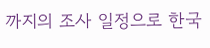까지의 조사 일정으로 한국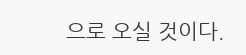으로 오실 것이다.